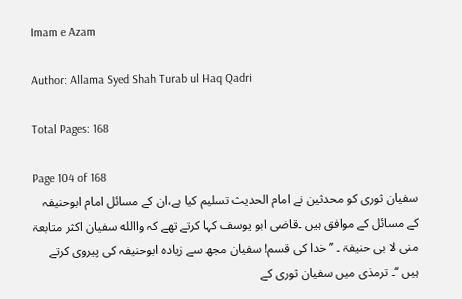Imam e Azam

Author: Allama Syed Shah Turab ul Haq Qadri

Total Pages: 168

Page 104 of 168
سفیان ثوری کو محدثین نے امام الحدیث تسلیم کیا ہے،ان کے مسائل امام ابوحنیفہ کے مسائل کے موافق ہیں ۔قاضی ابو یوسف کہا کرتے تھے کہ واالله سفیان اکثر متابعۃ منی لا بی حنیفۃ ۔ ’’خدا کی قسم! سفیان مجھ سے زیادہ ابوحنیفہ کی پیروی کرتے ہیں ‘‘۔ ترمذی میں سفیان ثوری کے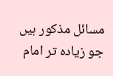مسائل مذکور ہیں جو زیادہ تر امام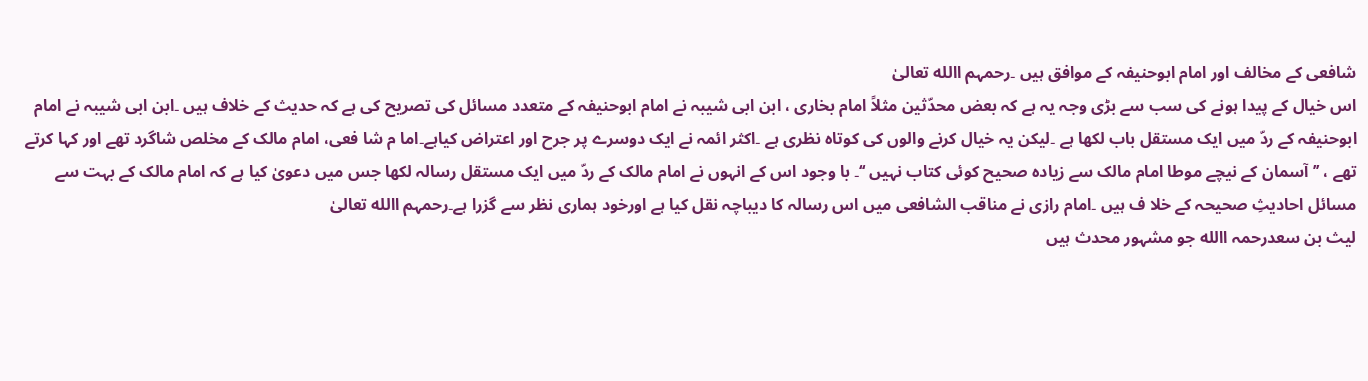شافعی کے مخالف اور امام ابوحنیفہ کے موافق ہیں ۔رحمہم االله تعالیٰ
اس خیال کے پیدا ہونے کی سب سے بڑی وجہ یہ ہے کہ بعض محدّثین مثلاً امام بخاری ، ابن ابی شیبہ نے امام ابوحنیفہ کے متعدد مسائل کی تصریح کی ہے کہ حدیث کے خلاف ہیں ۔ابن ابی شیبہ نے امام ابوحنیفہ کے ردّ میں ایک مستقل باب لکھا ہے ۔لیکن یہ خیال کرنے والوں کی کوتاہ نظری ہے ۔اکثر ائمہ نے ایک دوسرے پر جرح اور اعتراض کیاہے۔اما م شا فعی، امام مالک کے مخلص شاگرد تھے اور کہا کرتے تھے ، ’’آسمان کے نیچے موطا امام مالک سے زیادہ صحیح کوئی کتاب نہیں ‘‘۔ با وجود اس کے انہوں نے امام مالک کے ردّ میں ایک مستقل رسالہ لکھا جس میں دعویٰ کیا ہے کہ امام مالک کے بہت سے مسائل احادیثِ صحیحہ کے خلا ف ہیں ۔امام رازی نے مناقب الشافعی میں اس رسالہ کا دیباچہ نقل کیا ہے اورخود ہماری نظر سے گزرا ہے۔رحمہم االله تعالیٰ
لیث بن سعدرحمہ االله جو مشہور محدث ہیں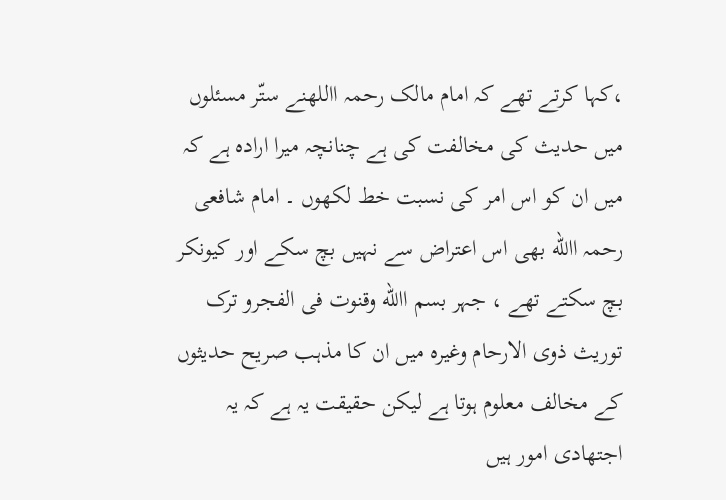،کہا کرتے تھے کہ امام مالک رحمہ االلهنے ستّر مسئلوں میں حدیث کی مخالفت کی ہے چنانچہ میرا ارادہ ہے کہ میں ان کو اس امر کی نسبت خط لکھوں ۔ امام شافعی رحمہ االله بھی اس اعتراض سے نہیں بچ سکے اور کیونکر بچ سکتے تھے ، جہر بسم االله وقنوت فی الفجرو ترک توریث ذوی الارحام وغیرہ میں ان کا مذہب صریح حدیثوں کے مخالف معلوم ہوتا ہے لیکن حقیقت یہ ہے کہ یہ اجتھادی امور ہیں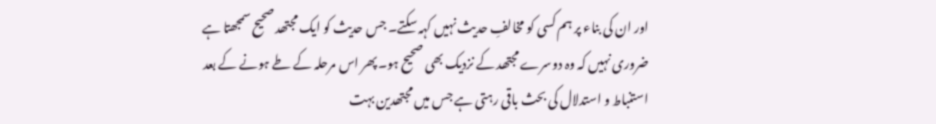اور ان کی بناء پر ہم کسی کو مخالفِ حدیث نہیں کہہ سکتے۔ جس حدیث کو ایک مجتھد صحیح سمجھتا ہے ضروری نہیں کہ وہ دوسرے مجتھد کے نزدیک بھی صحیح ہو۔پھر اس مرحلہ کے طے ہونے کے بعد استنباط و استدلال کی بحث باقی رہتی ہے جس میں مجتھدین بہت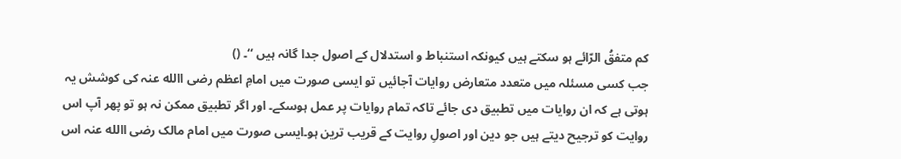کم متفقُ الرّائے ہو سکتے ہیں کیونکہ استنباط و استدلال کے اصول جدا گانہ ہیں ‘‘۔ ()
جب کسی مسئلہ میں متعدد متعارض روایات آجائیں تو ایسی صورت میں امامِ اعظم رضی االله عنہ کی کوشش یہ ہوتی ہے کہ ان روایات میں تطبیق دی جائے تاکہ تمام روایات پر عمل ہوسکے۔ اور اگر تطبیق ممکن نہ ہو تو پھر آپ اس روایت کو ترجیح دیتے ہیں جو دین اور اصولِ روایت کے قریب ترین ہو۔ایسی صورت میں امام مالک رضی االله عنہ اس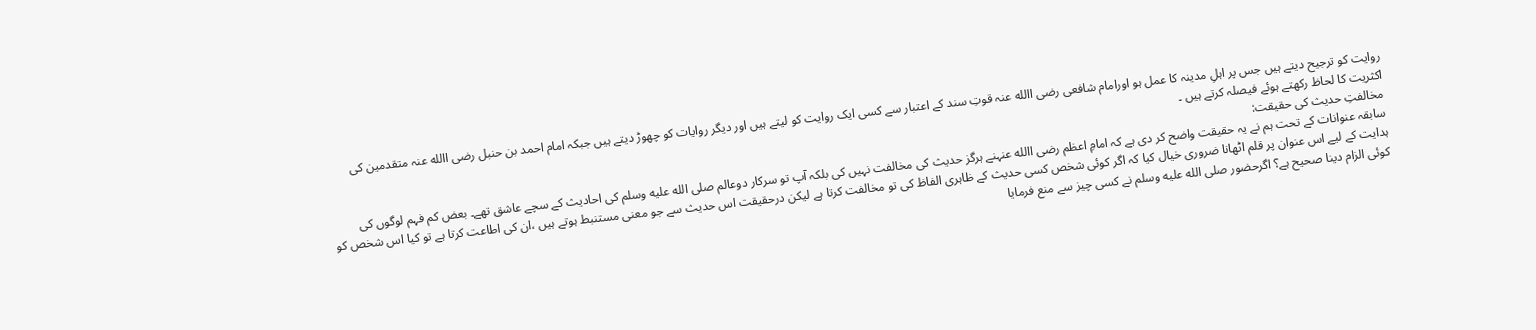روایت کو ترجیح دیتے ہیں جس پر اہلِ مدینہ کا عمل ہو اورامام شافعی رضی االله عنہ قوتِ سند کے اعتبار سے کسی ایک روایت کو لیتے ہیں اور دیگر روایات کو چھوڑ دیتے ہیں جبکہ امام احمد بن حنبل رضی االله عنہ متقدمین کی اکثریت کا لحاظ رکھتے ہوئے فیصلہ کرتے ہیں ۔
مخالفتِ حدیث کی حقیقت:
سابقہ عنوانات کے تحت ہم نے یہ حقیقت واضح کر دی ہے کہ امامِ اعظم رضی االله عنہنے ہرگز حدیث کی مخالفت نہیں کی بلکہ آپ تو سرکار دوعالم صلى الله عليه وسلم کی احادیث کے سچے عاشق تھے۔ بعض کم فہم لوگوں کی ہدایت کے لیے اس عنوان پر قلم اٹھانا ضروری خیال کیا کہ اگر کوئی شخص کسی حدیث کے ظاہری الفاظ کی تو مخالفت کرتا ہے لیکن درحقیقت اس حدیث سے جو معنی مستنبط ہوتے ہیں ،ان کی اطاعت کرتا ہے تو کیا اس شخص کو کوئی الزام دینا صحیح ہے؟ اگرحضور صلى الله عليه وسلم نے کسی چیز سے منع فرمایا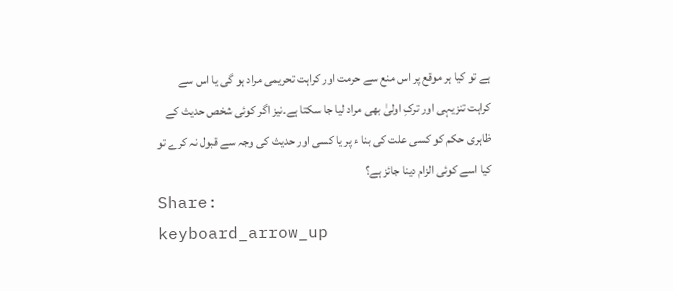ہے تو کیا ہر موقع پر اس منع سے حرمت اور کراہت تحریمی مراد ہو گی یا اس سے کراہت تنزیہی اور ترکِ اولیٰ بھی مراد لیا جا سکتا ہے۔نیز اگر کوئی شخص حدیث کے ظاہری حکم کو کسی علت کی بنا ء پر یا کسی اور حدیث کی وجہ سے قبول نہ کرے تو کیا اسے کوئی الزام دینا جائز ہے؟
Share:
keyboard_arrow_up